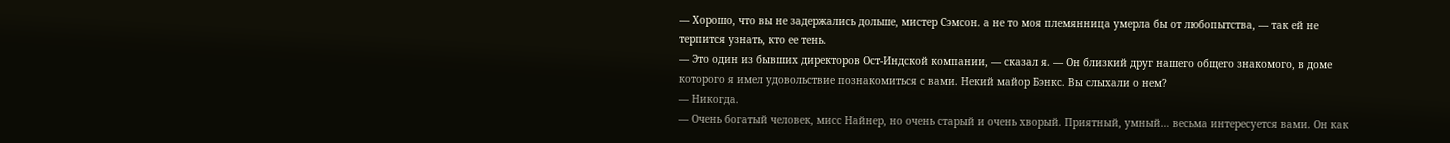— Хорошо, что вы не задержались дольше, мистер Сэмсон. а не то моя племянница умерла бы от любопытства, — так ей не терпится узнать, кто ее тень.
— Это один из бывших директоров Ост-Индской компании, — сказал я. — Он близкий друг нашего общего знакомого, в доме которого я имел удовольствие познакомиться с вами. Некий майор Бэнкс. Вы слыхали о нем?
— Никогда.
— Очень богатый человек, мисс Найнер, но очень старый и очень хворый. Приятный, умный… весьма интересуется вами. Он как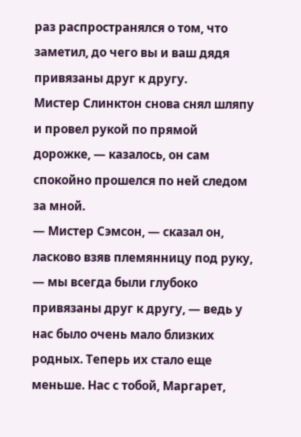раз распространялся о том, что заметил, до чего вы и ваш дядя привязаны друг к другу.
Мистер Слинктон снова снял шляпу и провел рукой по прямой дорожке, — казалось, он сам спокойно прошелся по ней следом за мной.
— Мистер Сэмсон, — сказал он, ласково взяв племянницу под руку, — мы всегда были глубоко привязаны друг к другу, — ведь у нас было очень мало близких родных. Теперь их стало еще меньше. Нас с тобой, Маргарет,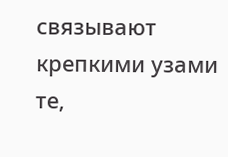связывают крепкими узами те,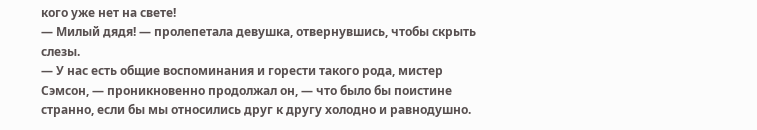кого уже нет на свете!
— Милый дядя! — пролепетала девушка, отвернувшись, чтобы скрыть слезы.
— У нас есть общие воспоминания и горести такого рода, мистер Сэмсон, — проникновенно продолжал он, — что было бы поистине странно, если бы мы относились друг к другу холодно и равнодушно.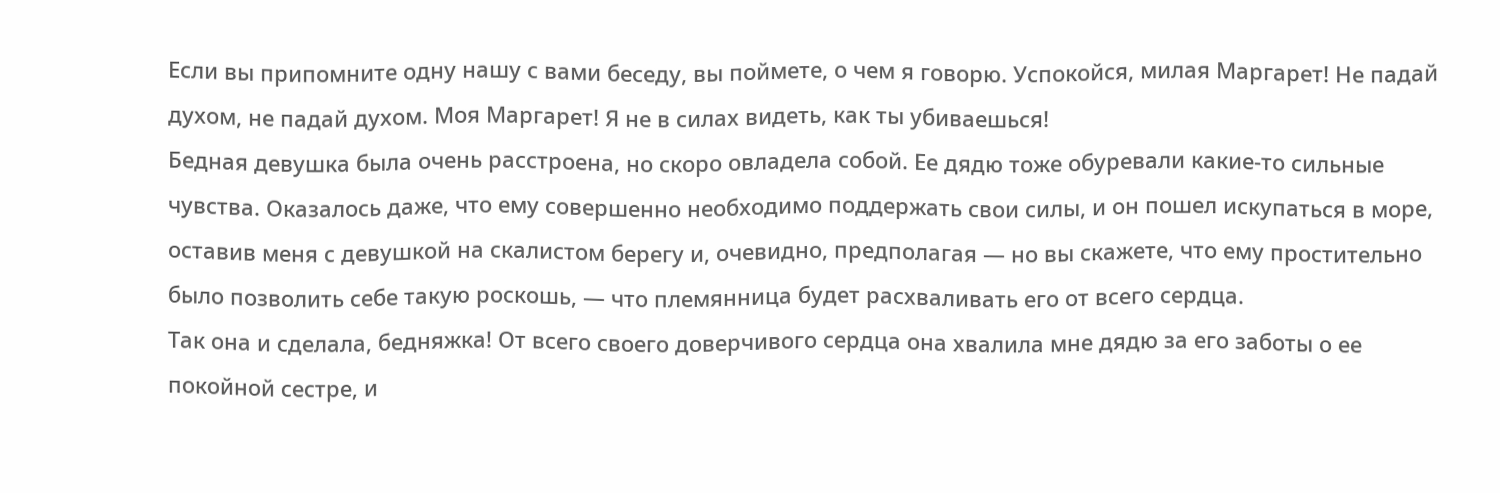Если вы припомните одну нашу с вами беседу, вы поймете, о чем я говорю. Успокойся, милая Маргарет! Не падай духом, не падай духом. Моя Маргарет! Я не в силах видеть, как ты убиваешься!
Бедная девушка была очень расстроена, но скоро овладела собой. Ее дядю тоже обуревали какие-то сильные чувства. Оказалось даже, что ему совершенно необходимо поддержать свои силы, и он пошел искупаться в море, оставив меня с девушкой на скалистом берегу и, очевидно, предполагая — но вы скажете, что ему простительно было позволить себе такую роскошь, — что племянница будет расхваливать его от всего сердца.
Так она и сделала, бедняжка! От всего своего доверчивого сердца она хвалила мне дядю за его заботы о ее покойной сестре, и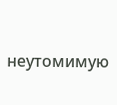неутомимую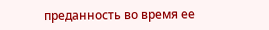преданность во время ее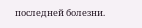последней болезни.